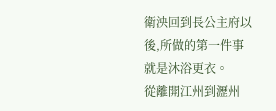衛泱回到長公主府以後,所做的第一件事就是沐浴更衣。
從離開江州到瀝州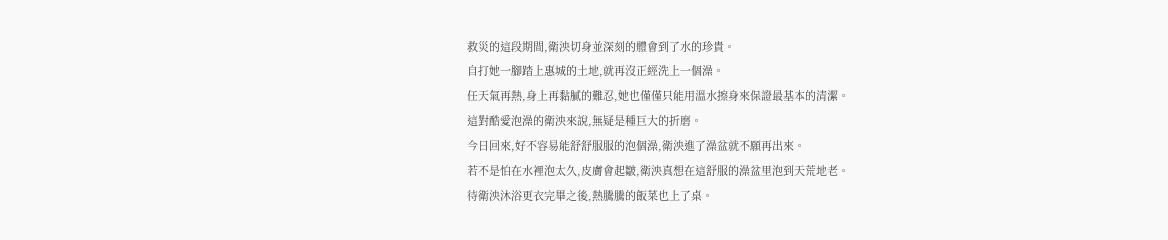救災的這段期間,衛泱切身並深刻的體會到了水的珍貴。
自打她一腳踏上惠城的土地,就再沒正經洗上一個澡。
任天氣再熱,身上再黏膩的難忍,她也僅僅只能用溫水擦身來保證最基本的清潔。
這對酷愛泡澡的衛泱來說,無疑是種巨大的折磨。
今日回來,好不容易能舒舒服服的泡個澡,衛泱進了澡盆就不願再出來。
若不是怕在水裡泡太久,皮膚會起皺,衛泱真想在這舒服的澡盆里泡到天荒地老。
待衛泱沐浴更衣完畢之後,熱騰騰的飯菜也上了桌。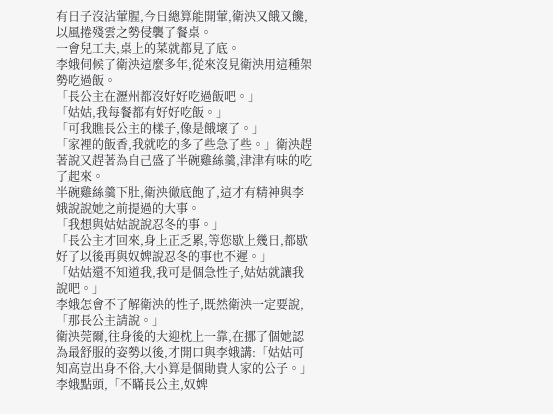有日子沒沾葷腥,今日總算能開葷,衛泱又餓又饞,以風捲殘雲之勢侵襲了餐桌。
一會兒工夫,桌上的菜就都見了底。
李娥伺候了衛泱這麼多年,從來沒見衛泱用這種架勢吃過飯。
「長公主在瀝州都沒好好吃過飯吧。」
「姑姑,我每餐都有好好吃飯。」
「可我瞧長公主的樣子,像是餓壞了。」
「家裡的飯香,我就吃的多了些急了些。」衛泱趕著說又趕著為自己盛了半碗雞絲羹,津津有味的吃了起來。
半碗雞絲羹下肚,衛泱徹底飽了,這才有精神與李娥說說她之前提過的大事。
「我想與姑姑說說忍冬的事。」
「長公主才回來,身上正乏累,等您歇上幾日,都歇好了以後再與奴婢說忍冬的事也不遲。」
「姑姑還不知道我,我可是個急性子,姑姑就讓我說吧。」
李娥怎會不了解衛泱的性子,既然衛泱一定要說,「那長公主請說。」
衛泱莞爾,往身後的大迎枕上一靠,在挪了個她認為最舒服的姿勢以後,才開口與李娥講:「姑姑可知高豈出身不俗,大小算是個勛貴人家的公子。」
李娥點頭,「不瞞長公主,奴婢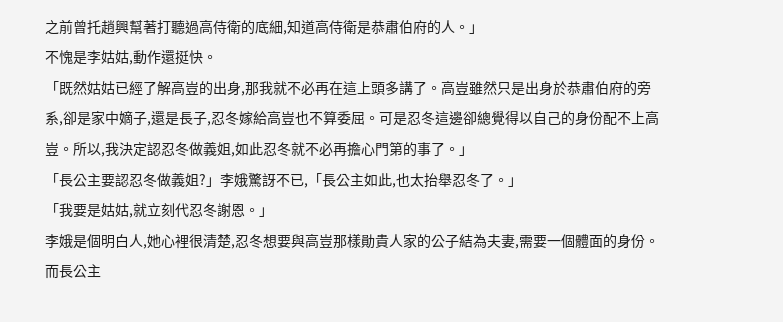之前曾托趙興幫著打聽過高侍衛的底細,知道高侍衛是恭肅伯府的人。」
不愧是李姑姑,動作還挺快。
「既然姑姑已經了解高豈的出身,那我就不必再在這上頭多講了。高豈雖然只是出身於恭肅伯府的旁系,卻是家中嫡子,還是長子,忍冬嫁給高豈也不算委屈。可是忍冬這邊卻總覺得以自己的身份配不上高豈。所以,我決定認忍冬做義姐,如此忍冬就不必再擔心門第的事了。」
「長公主要認忍冬做義姐?」李娥驚訝不已,「長公主如此,也太抬舉忍冬了。」
「我要是姑姑,就立刻代忍冬謝恩。」
李娥是個明白人,她心裡很清楚,忍冬想要與高豈那樣勛貴人家的公子結為夫妻,需要一個體面的身份。
而長公主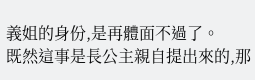義姐的身份,是再體面不過了。
既然這事是長公主親自提出來的,那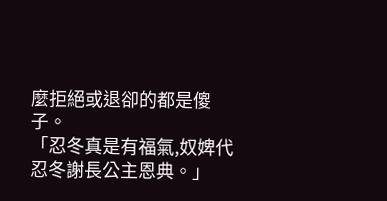麼拒絕或退卻的都是傻子。
「忍冬真是有福氣,奴婢代忍冬謝長公主恩典。」